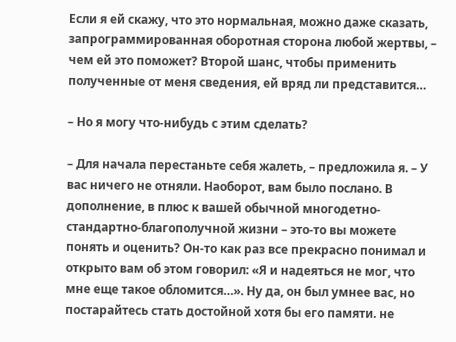Если я ей скажу, что это нормальная, можно даже сказать, запрограммированная оборотная сторона любой жертвы, – чем ей это поможет? Второй шанс, чтобы применить полученные от меня сведения, ей вряд ли представится…

– Но я могу что-нибудь с этим сделать?

– Для начала перестаньте себя жалеть, – предложила я. – У вас ничего не отняли. Наоборот, вам было послано. В дополнение, в плюс к вашей обычной многодетно-стандартно-благополучной жизни – это-то вы можете понять и оценить? Он-то как раз все прекрасно понимал и открыто вам об этом говорил: «Я и надеяться не мог, что мне еще такое обломится…». Ну да, он был умнее вас, но постарайтесь стать достойной хотя бы его памяти. не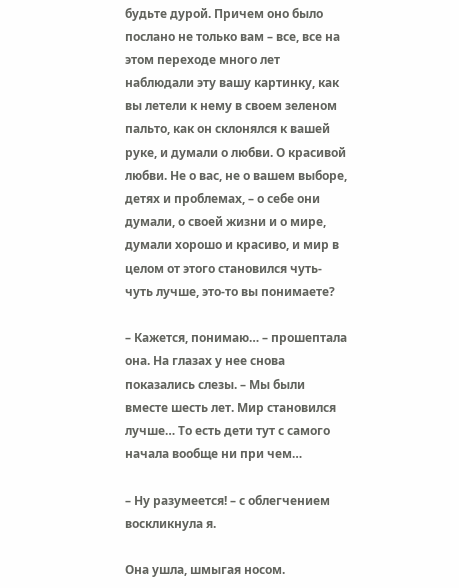будьте дурой. Причем оно было послано не только вам – все, все на этом переходе много лет наблюдали эту вашу картинку, как вы летели к нему в своем зеленом пальто, как он склонялся к вашей руке, и думали о любви. О красивой любви. Не о вас, не о вашем выборе, детях и проблемах, – о себе они думали, о своей жизни и о мире, думали хорошо и красиво, и мир в целом от этого становился чуть-чуть лучше, это-то вы понимаете?

– Кажется, понимаю… – прошептала она. На глазах у нее снова показались слезы. – Мы были вместе шесть лет. Мир становился лучше… То есть дети тут с самого начала вообще ни при чем…

– Ну разумеется! – с облегчением воскликнула я.

Она ушла, шмыгая носом.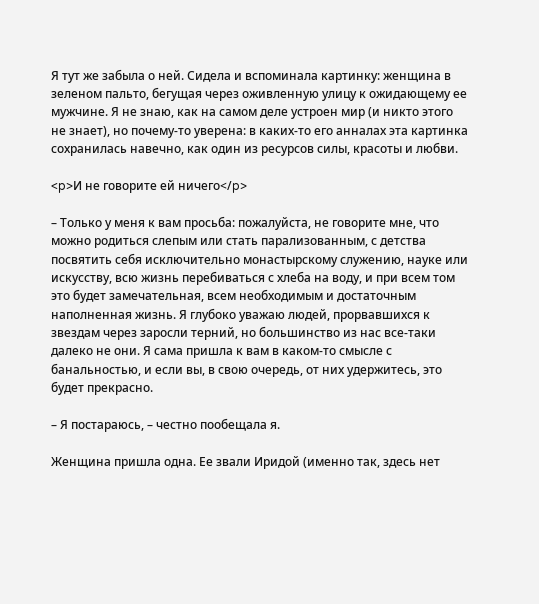Я тут же забыла о ней. Сидела и вспоминала картинку: женщина в зеленом пальто, бегущая через оживленную улицу к ожидающему ее мужчине. Я не знаю, как на самом деле устроен мир (и никто этого не знает), но почему-то уверена: в каких-то его анналах эта картинка сохранилась навечно, как один из ресурсов силы, красоты и любви.

<p>И не говорите ей ничего</p>

– Только у меня к вам просьба: пожалуйста, не говорите мне, что можно родиться слепым или стать парализованным, с детства посвятить себя исключительно монастырскому служению, науке или искусству, всю жизнь перебиваться с хлеба на воду, и при всем том это будет замечательная, всем необходимым и достаточным наполненная жизнь. Я глубоко уважаю людей, прорвавшихся к звездам через заросли терний, но большинство из нас все-таки далеко не они. Я сама пришла к вам в каком-то смысле с банальностью, и если вы, в свою очередь, от них удержитесь, это будет прекрасно.

– Я постараюсь, – честно пообещала я.

Женщина пришла одна. Ее звали Иридой (именно так, здесь нет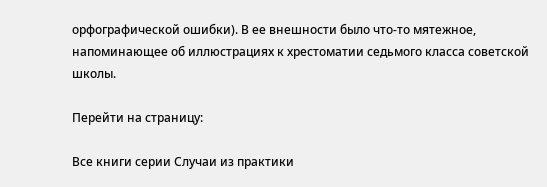орфографической ошибки). В ее внешности было что-то мятежное, напоминающее об иллюстрациях к хрестоматии седьмого класса советской школы.

Перейти на страницу:

Все книги серии Случаи из практики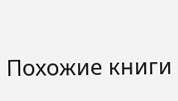Похожие книги